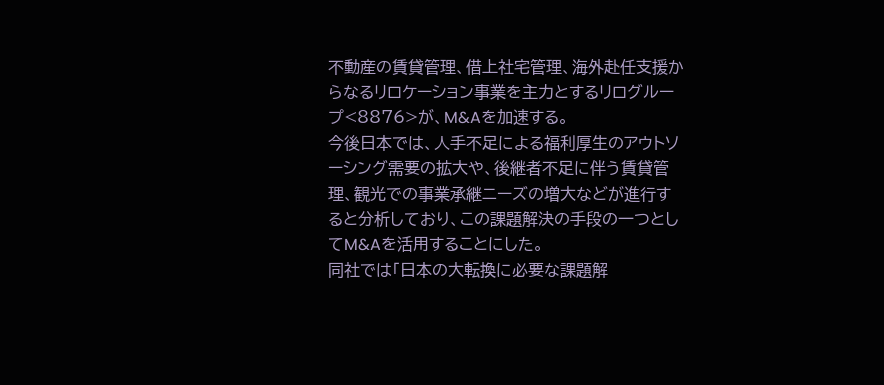不動産の賃貸管理、借上社宅管理、海外赴任支援からなるリロケーション事業を主力とするリログループ<8876>が、M&Aを加速する。
今後日本では、人手不足による福利厚生のアウトソーシング需要の拡大や、後継者不足に伴う賃貸管理、観光での事業承継ニーズの増大などが進行すると分析しており、この課題解決の手段の一つとしてM&Aを活用することにした。
同社では「日本の大転換に必要な課題解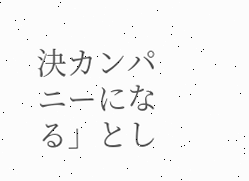決カンパニーになる」とし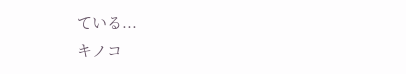ている...
キノコ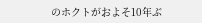のホクトがおよそ10年ぶ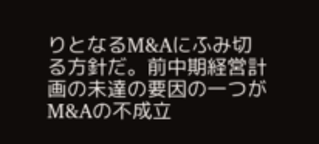りとなるM&Aにふみ切る方針だ。前中期経営計画の未達の要因の一つがM&Aの不成立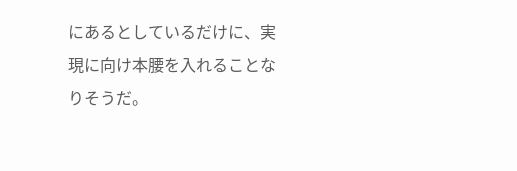にあるとしているだけに、実現に向け本腰を入れることなりそうだ。